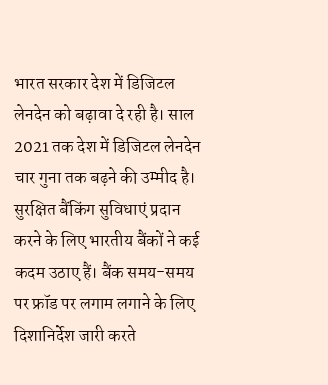भारत सरकार देश में डिजिटल लेनदेन को बढ़ावा दे रही है। साल 2021 तक देश में डिजिटल लेनदेन चार गुना तक बढ़ने की उम्मीद है। सुरक्षित बैंकिंग सुविधाएं प्रदान करने के लिए भारतीय बैंकों ने कई कदम उठाए हैं। बैंक समय-समय पर फ्रॉड पर लगाम लगाने के लिए दिशानिर्देश जारी करते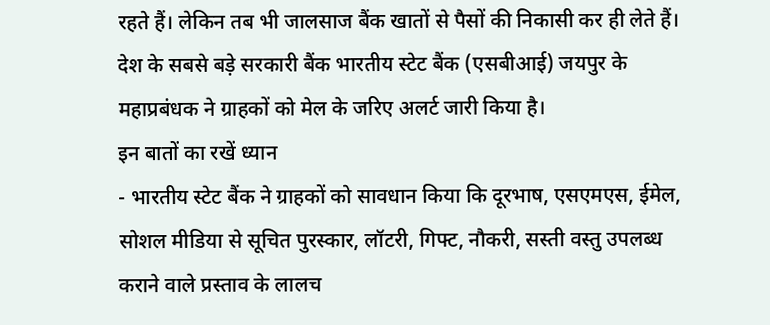रहते हैं। लेकिन तब भी जालसाज बैंक खातों से पैसों की निकासी कर ही लेते हैं। देश के सबसे बड़े सरकारी बैंक भारतीय स्टेट बैंक (एसबीआई) जयपुर के महाप्रबंधक ने ग्राहकों को मेल के जरिए अलर्ट जारी किया है।
इन बातों का रखें ध्यान
- भारतीय स्टेट बैंक ने ग्राहकों को सावधान किया कि दूरभाष, एसएमएस, ईमेल, सोशल मीडिया से सूचित पुरस्कार, लॉटरी, गिफ्ट, नौकरी, सस्ती वस्तु उपलब्ध कराने वाले प्रस्ताव के लालच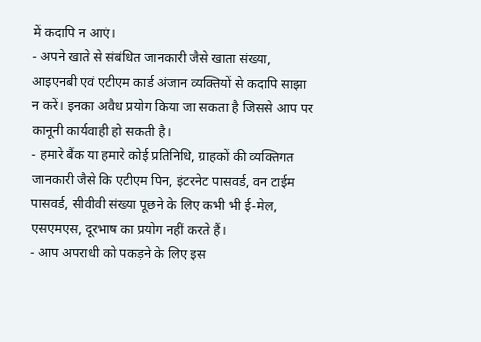में कदापि न आएं।
- अपने खाते से संबंधित जानकारी जैसे खाता संख्या, आइएनबी एवं एटीएम कार्ड अंजान व्यक्तियों से कदापि साझा न करें। इनका अवैध प्रयोग किया जा सकता है जिससे आप पर कानूनी कार्यवाही हो सकती है।
- हमारे बैंक या हमारे कोई प्रतिनिधि, ग्राहकों की व्यक्तिगत जानकारी जैसे कि एटीएम पिन, इंटरनेट पासवर्ड, वन टाईम पासवर्ड, सीवीवी संख्या पूछने के लिए कभी भी ई-मेल, एसएमएस, दूरभाष का प्रयोग नहीं करते हैं।
- आप अपराधी को पकड़ने के लिए इस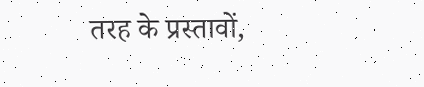तरह के प्रस्तावों,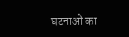घटनाओं का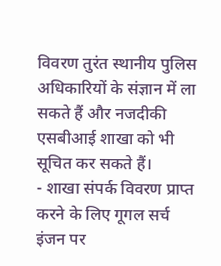विवरण तुरंत स्थानीय पुलिस अधिकारियों के संज्ञान में ला सकते हैं और नजदीकी एसबीआई शाखा को भी सूचित कर सकते हैं।
- शाखा संपर्क विवरण प्राप्त करने के लिए गूगल सर्च इंजन पर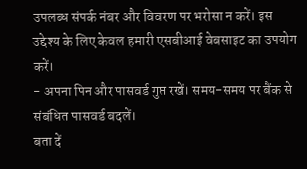उपलब्ध संपर्क नंबर और विवरण पर भरोसा न करें। इस उद्देश्य के लिए केवल हमारी एसबीआई वेबसाइट का उपयोग करें।
- अपना पिन और पासवर्ड गुप्त रखें। समय-समय पर बैंक से संबंधित पासवर्ड बदलें।
बता दें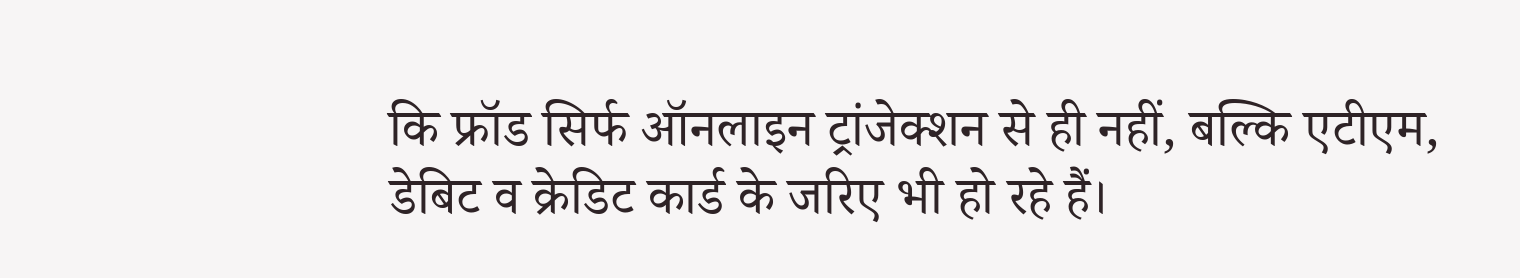कि फ्रॉड सिर्फ ऑनलाइन ट्रांजेक्शन से ही नहीं, बल्कि एटीएम, डेबिट व क्रेडिट कार्ड के जरिए भी हो रहे हैं।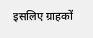इसलिए ग्राहकों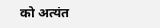को अत्यंत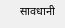सावधानी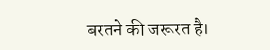बरतने की जरूरत है।